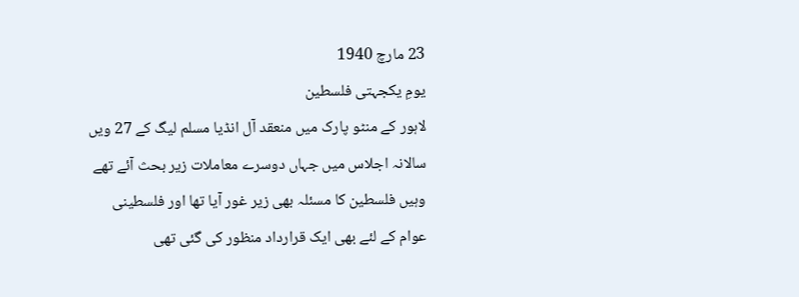23 مارچ 1940
یومِ یکجہتی فلسطین
لاہور کے منٹو پارک میں منعقد آل انڈیا مسلم لیگ کے 27 ویں سالانہ اجلاس میں جہاں دوسرے معاملات زیر بحث آئے تھے وہیں فلسطین کا مسئلہ بھی زیر غور آیا تھا اور فلسطینی عوام کے لئے بھی ایک قرارداد منظور کی گئی تھی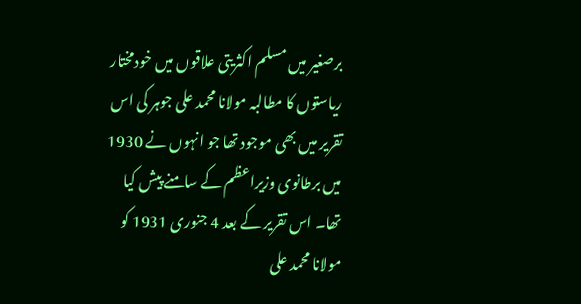برصغیر میں مسلم اکثریتی علاقوں میں خودمختار ریاستوں کا مطالبہ مولانا محمد علی جوہر کی اس تقریر میں بھی موجود تھا جو انہوں نے 1930 میں برطانوی وزیراعظم کے سامنے پیش کیا تھا۔ اس تقریر کے بعد 4 جنوری 1931 کو مولانا محمد علی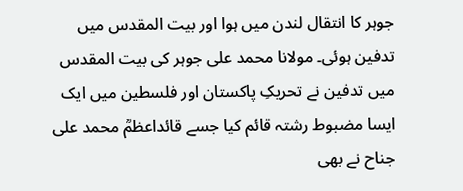جوہر کا انتقال لندن میں ہوا اور بیت المقدس میں تدفین ہوئی۔ مولانا محمد علی جوہر کی بیت المقدس میں تدفین نے تحریکِ پاکستان اور فلسطین میں ایک ایسا مضبوط رشتہ قائم کیا جسے قائداعظمؒ محمد علی جناح نے بھی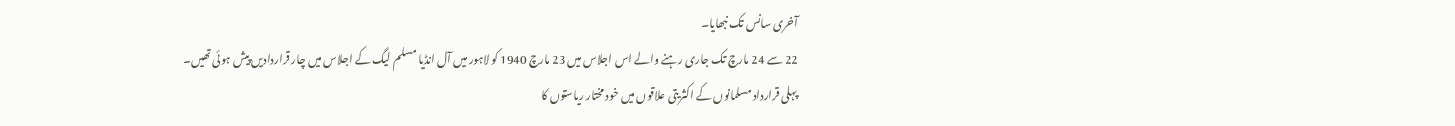آخری سانس تک نبھایا۔
22 سے 24 مارچ تک جاری رہنے والے اس اجلاس میں 23 مارچ 1940 کو لاہور میں آل انڈیا مسلم لیگ کے اجلاس میں چار قراردادیں پیش ہوئی تھیں۔
پہلی قرارداد مسلمانوں کے اکثریتی علاقوں میں خود مختار ریاستوں کا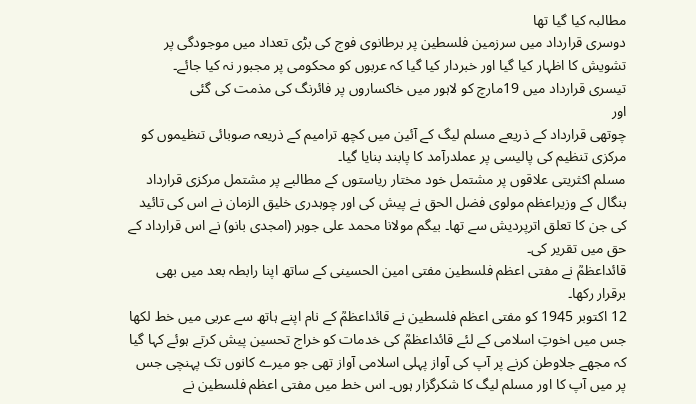مطالبہ کیا گیا تھا
دوسری قرارداد میں سرزمین فلسطین پر برطانوی فوج کی بڑی تعداد میں موجودگی پر تشویش کا اظہار کیا گیا اور خبردار کیا گیا کہ عربوں کو محکومی پر مجبور نہ کیا جائے۔
تیسری قرارداد میں 19مارچ کو لاہور میں خاکساروں پر فائرنگ کی مذمت کی گئی
اور
چوتھی قرارداد کے ذریعے مسلم لیگ کے آئین میں کچھ ترامیم کے ذریعہ صوبائی تنظیموں کو مرکزی تنظیم کی پالیسی پر عملدرآمد کا پابند بنایا گیا۔
مسلم اکثریتی علاقوں پر مشتمل خود مختار ریاستوں کے مطالبے پر مشتمل مرکزی قرارداد بنگال کے وزیراعظم مولوی فضل الحق نے پیش کی اور چوہدری خلیق الزمان نے اس کی تائید کی جن کا تعلق اترپردیش سے تھا۔ بیگم مولانا محمد علی جوہر (امجدی بانو) نے اس قرارداد کے حق میں تقریر کی۔
قائداعظمؒ نے مفتی اعظم فلسطین مفتی امین الحسینی کے ساتھ اپنا رابطہ بعد میں بھی برقرار رکھا۔
12 اکتوبر 1945 کو مفتی اعظم فلسطین نے قائداعظمؒ کے نام اپنے ہاتھ سے عربی میں خط لکھا جس میں اخوتِ اسلامی کے لئے قائداعظمؒ کی خدمات کو خراج تحسین پیش کرتے ہوئے کہا گیا کہ مجھے جلاوطن کرنے پر آپ کی آواز پہلی اسلامی آواز تھی جو میرے کانوں تک پہنچی جس پر میں آپ کا اور مسلم لیگ کا شکرگزار ہوں۔ اس خط میں مفتی اعظم فلسطین نے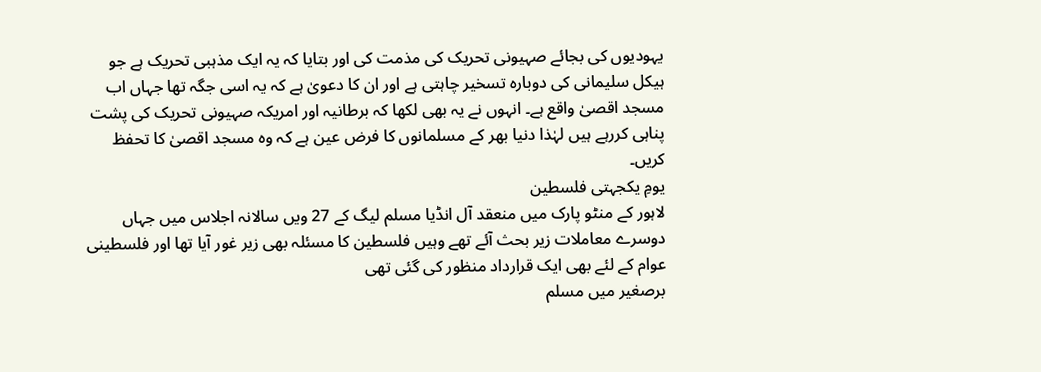یہودیوں کی بجائے صہیونی تحریک کی مذمت کی اور بتایا کہ یہ ایک مذہبی تحریک ہے جو ہیکل سلیمانی کی دوبارہ تسخیر چاہتی ہے اور ان کا دعویٰ ہے کہ یہ اسی جگہ تھا جہاں اب مسجد اقصیٰ واقع ہے۔ انہوں نے یہ بھی لکھا کہ برطانیہ اور امریکہ صہیونی تحریک کی پشت پناہی کررہے ہیں لہٰذا دنیا بھر کے مسلمانوں کا فرض عین ہے کہ وہ مسجد اقصیٰ کا تحفظ کریں۔
یومِ یکجہتی فلسطین
لاہور کے منٹو پارک میں منعقد آل انڈیا مسلم لیگ کے 27 ویں سالانہ اجلاس میں جہاں دوسرے معاملات زیر بحث آئے تھے وہیں فلسطین کا مسئلہ بھی زیر غور آیا تھا اور فلسطینی عوام کے لئے بھی ایک قرارداد منظور کی گئی تھی
برصغیر میں مسلم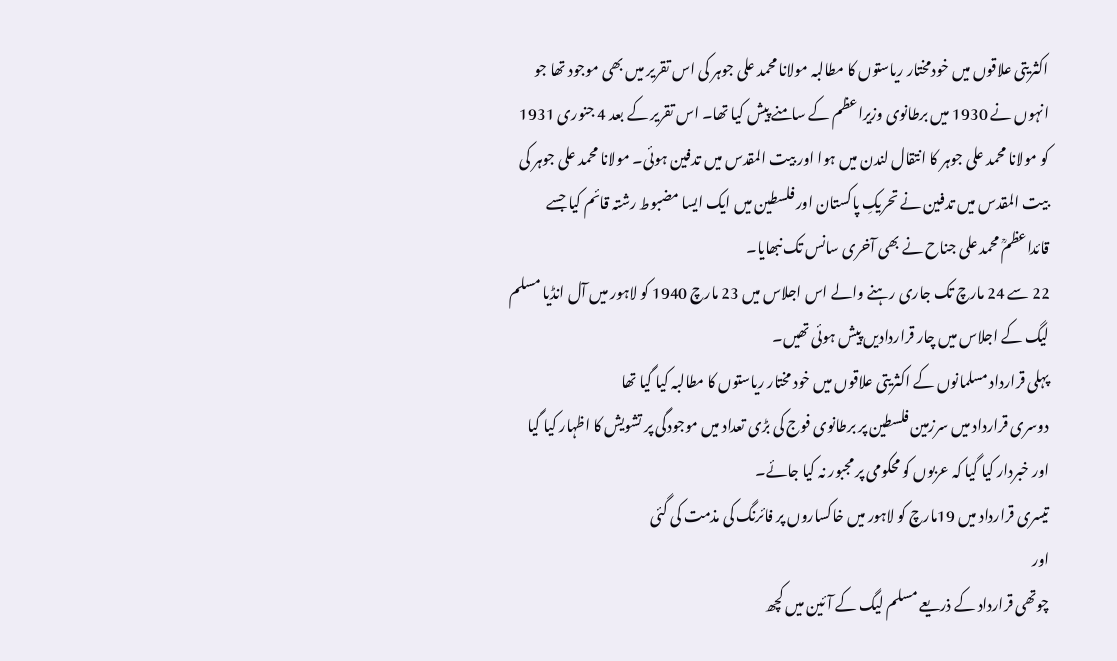اکثریتی علاقوں میں خودمختار ریاستوں کا مطالبہ مولانا محمد علی جوہر کی اس تقریر میں بھی موجود تھا جو انہوں نے 1930 میں برطانوی وزیراعظم کے سامنے پیش کیا تھا۔ اس تقریر کے بعد 4 جنوری 1931 کو مولانا محمد علی جوہر کا انتقال لندن میں ہوا اور بیت المقدس میں تدفین ہوئی۔ مولانا محمد علی جوہر کی بیت المقدس میں تدفین نے تحریکِ پاکستان اور فلسطین میں ایک ایسا مضبوط رشتہ قائم کیا جسے قائداعظمؒ محمد علی جناح نے بھی آخری سانس تک نبھایا۔
22 سے 24 مارچ تک جاری رہنے والے اس اجلاس میں 23 مارچ 1940 کو لاہور میں آل انڈیا مسلم لیگ کے اجلاس میں چار قراردادیں پیش ہوئی تھیں۔
پہلی قرارداد مسلمانوں کے اکثریتی علاقوں میں خود مختار ریاستوں کا مطالبہ کیا گیا تھا
دوسری قرارداد میں سرزمین فلسطین پر برطانوی فوج کی بڑی تعداد میں موجودگی پر تشویش کا اظہار کیا گیا اور خبردار کیا گیا کہ عربوں کو محکومی پر مجبور نہ کیا جائے۔
تیسری قرارداد میں 19مارچ کو لاہور میں خاکساروں پر فائرنگ کی مذمت کی گئی
اور
چوتھی قرارداد کے ذریعے مسلم لیگ کے آئین میں کچھ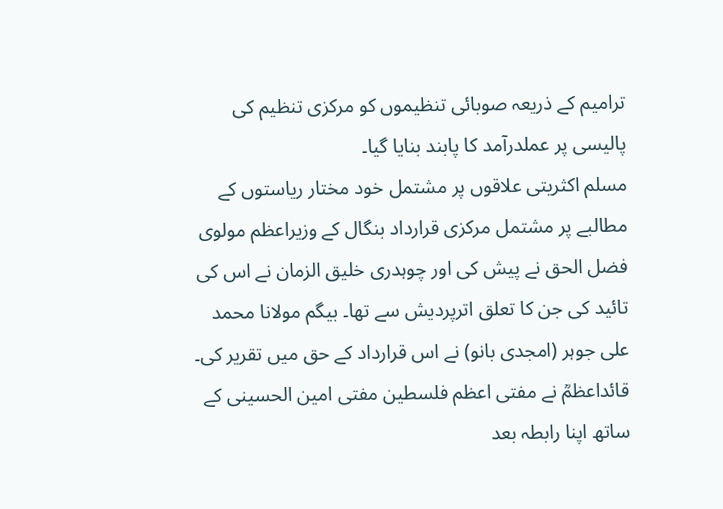ترامیم کے ذریعہ صوبائی تنظیموں کو مرکزی تنظیم کی پالیسی پر عملدرآمد کا پابند بنایا گیا۔
مسلم اکثریتی علاقوں پر مشتمل خود مختار ریاستوں کے مطالبے پر مشتمل مرکزی قرارداد بنگال کے وزیراعظم مولوی فضل الحق نے پیش کی اور چوہدری خلیق الزمان نے اس کی تائید کی جن کا تعلق اترپردیش سے تھا۔ بیگم مولانا محمد علی جوہر (امجدی بانو) نے اس قرارداد کے حق میں تقریر کی۔
قائداعظمؒ نے مفتی اعظم فلسطین مفتی امین الحسینی کے ساتھ اپنا رابطہ بعد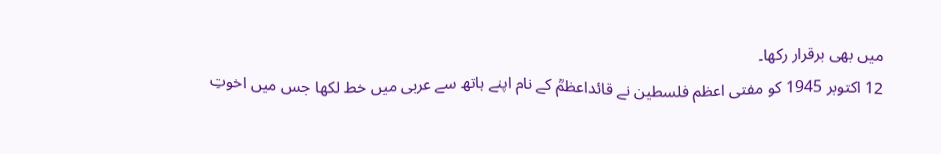میں بھی برقرار رکھا۔
12 اکتوبر 1945 کو مفتی اعظم فلسطین نے قائداعظمؒ کے نام اپنے ہاتھ سے عربی میں خط لکھا جس میں اخوتِ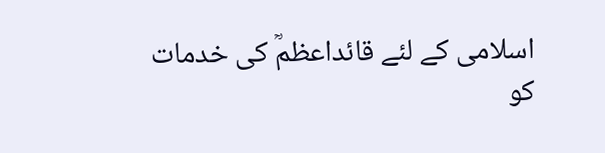اسلامی کے لئے قائداعظمؒ کی خدمات کو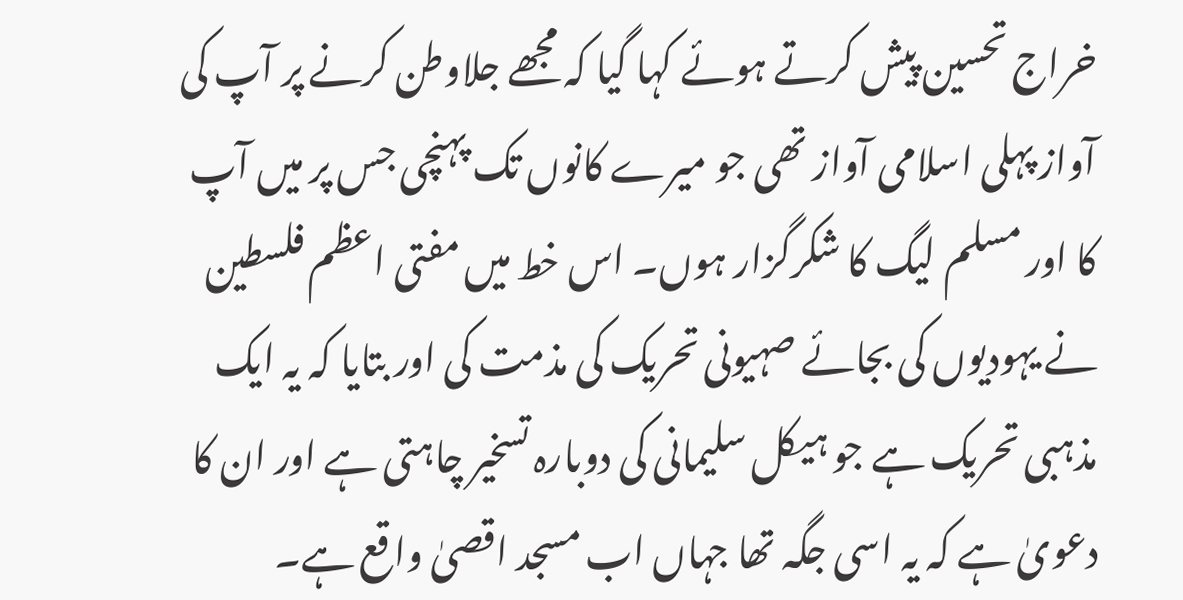خراج تحسین پیش کرتے ہوئے کہا گیا کہ مجھے جلاوطن کرنے پر آپ کی آواز پہلی اسلامی آواز تھی جو میرے کانوں تک پہنچی جس پر میں آپ کا اور مسلم لیگ کا شکرگزار ہوں۔ اس خط میں مفتی اعظم فلسطین نے یہودیوں کی بجائے صہیونی تحریک کی مذمت کی اور بتایا کہ یہ ایک مذہبی تحریک ہے جو ہیکل سلیمانی کی دوبارہ تسخیر چاہتی ہے اور ان کا دعویٰ ہے کہ یہ اسی جگہ تھا جہاں اب مسجد اقصیٰ واقع ہے۔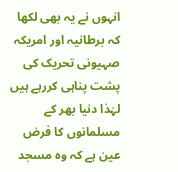انہوں نے یہ بھی لکھا کہ برطانیہ اور امریکہ صہیونی تحریک کی پشت پناہی کررہے ہیں لہٰذا دنیا بھر کے مسلمانوں کا فرض عین ہے کہ وہ مسجد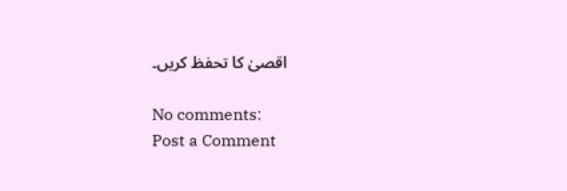اقصیٰ کا تحفظ کریں۔

No comments:
Post a Comment